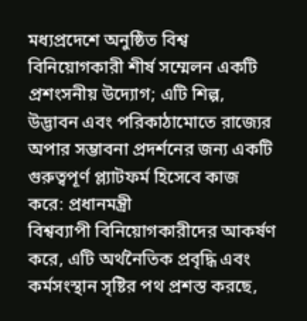মধ্যপ্রদেশে অনুষ্ঠিত বিশ্ব বিনিয়োগকারী শীর্ষ সম্মেলন একটি প্রশংসনীয় উদ্যোগ; এটি শিল্প, উদ্ভাবন এবং পরিকাঠামোতে রাজ্যের অপার সম্ভাবনা প্রদর্শনের জন্য একটি গুরুত্বপূর্ণ প্ল্যাটফর্ম হিসেবে কাজ করে: প্রধানমন্ত্রী
বিশ্বব্যাপী বিনিয়োগকারীদের আকর্ষণ করে, এটি অর্থনৈতিক প্রবৃদ্ধি এবং কর্মসংস্থান সৃষ্টির পথ প্রশস্ত করছে,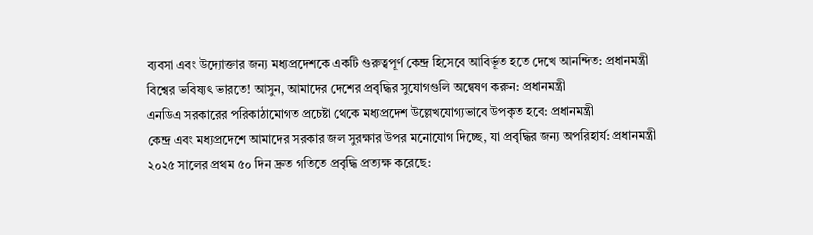ব্যবসা এবং উদ্যোক্তার জন্য মধ্যপ্রদেশকে একটি গুরুত্বপূর্ণ কেন্দ্র হিসেবে আবির্ভূত হতে দেখে আনন্দিত: প্রধানমন্ত্রী
বিশ্বের ভবিষ্যৎ ভারতে! আসুন, আমাদের দেশের প্রবৃদ্ধির সুযোগগুলি অন্বেষণ করুন: প্রধানমন্ত্রী
এনডিএ সরকারের পরিকাঠামোগত প্রচেষ্টা থেকে মধ্যপ্রদেশ উল্লেখযোগ্যভাবে উপকৃত হবে: প্রধানমন্ত্রী
কেন্দ্র এবং মধ্যপ্রদেশে আমাদের সরকার জল সুরক্ষার উপর মনোযোগ দিচ্ছে, যা প্রবৃদ্ধির জন্য অপরিহার্য: প্রধানমন্ত্রী
২০২৫ সালের প্রথম ৫০ দিন দ্রুত গতিতে প্রবৃদ্ধি প্রত্যক্ষ করেছে: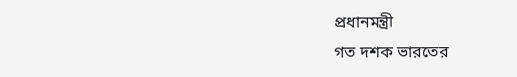প্রধানমন্ত্রী
গত দশক ভারতের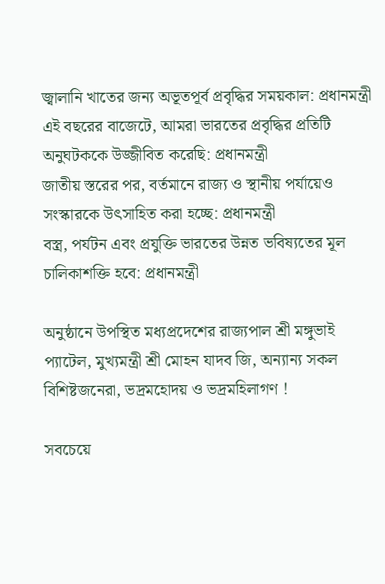জ্বালানি খাতের জন্য অভূতপূর্ব প্রবৃদ্ধির সময়কাল: প্রধানমন্ত্রী
এই বছরের বাজেটে, আমরা ভারতের প্রবৃদ্ধির প্রতিটি অনুঘটককে উজ্জীবিত করেছি: প্রধানমন্ত্রী
জাতীয় স্তরের পর, বর্তমানে রাজ্য ও স্থানীয় পর্যায়েও সংস্কারকে উৎসাহিত করা হচ্ছে: প্রধানমন্ত্রী
বস্ত্র, পর্যটন এবং প্রযুক্তি ভারতের উন্নত ভবিষ্যতের মূল চালিকাশক্তি হবে: প্রধানমন্ত্রী

অনুষ্ঠানে উপস্থিত মধ্যপ্রদেশের রাজ্যপাল শ্রী মঙ্গুভাই প্যাটেল, মুখ্যমন্ত্রী শ্রী মোহন যাদব জি, অন্যান্য সকল বিশিষ্টজনেরা, ভদ্রমহোদয় ও ভদ্রমহিলাগণ !

সবচেয়ে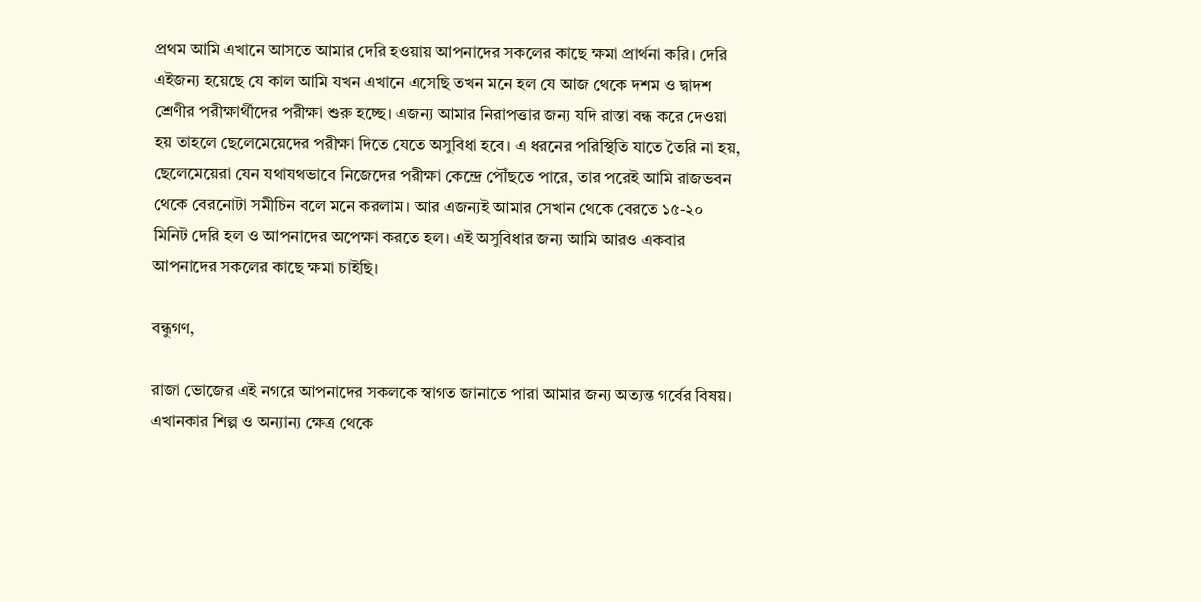প্রথম আমি এখানে আসতে আমার দেরি হওয়ায় আপনাদের সকলের কাছে ক্ষমা প্রার্থনা করি। দেরি এইজন্য হয়েছে যে কাল আমি যখন এখানে এসেছি তখন মনে হল যে আজ থেকে দশম ও দ্বাদশ শ্রেণীর পরীক্ষার্থীদের পরীক্ষা শুরু হচ্ছে। এজন্য আমার নিরাপত্তার জন্য যদি রাস্তা বন্ধ করে দেওয়া হয় তাহলে ছেলেমেয়েদের পরীক্ষা দিতে যেতে অসুবিধা হবে। এ ধরনের পরিস্থিতি যাতে তৈরি না হয়, ছেলেমেয়েরা যেন যথাযথভাবে নিজেদের পরীক্ষা কেন্দ্রে পৌঁছতে পারে, তার পরেই আমি রাজভবন থেকে বেরনোটা সমীচিন বলে মনে করলাম। আর এজন্যই আমার সেখান থেকে বেরতে ১৫-২০ মিনিট দেরি হল ও আপনাদের অপেক্ষা করতে হল। এই অসুবিধার জন্য আমি আরও একবার আপনাদের সকলের কাছে ক্ষমা চাইছি।

বন্ধুগণ,

রাজা ভোজের এই নগরে আপনাদের সকলকে স্বাগত জানাতে পারা আমার জন্য অত্যন্ত গর্বের বিষয়। এখানকার শিল্প ও অন্যান্য ক্ষেত্র থেকে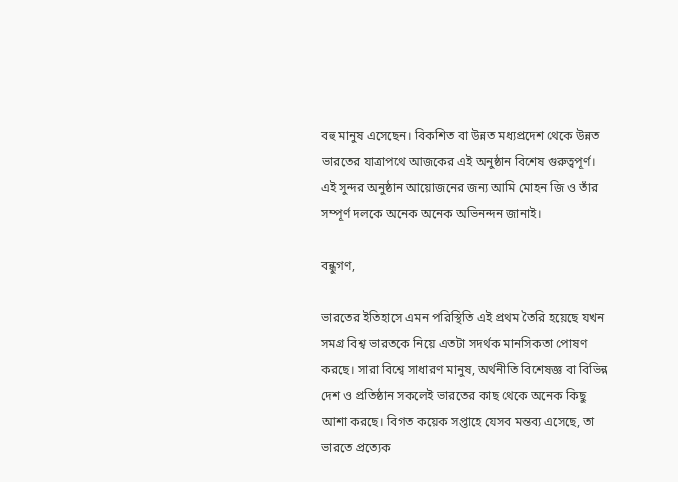বহু মানুষ এসেছেন। বিকশিত বা উন্নত মধ্যপ্রদেশ থেকে উন্নত ভারতের যাত্রাপথে আজকের এই অনুষ্ঠান বিশেষ গুরুত্বপূর্ণ। এই সুন্দর অনুষ্ঠান আয়োজনের জন্য আমি মোহন জি ও তাঁর সম্পূর্ণ দলকে অনেক অনেক অভিনন্দন জানাই।

বন্ধুগণ,

ভারতের ইতিহাসে এমন পরিস্থিতি এই প্রথম তৈরি হয়েছে যখন সমগ্র বিশ্ব ভারতকে নিয়ে এতটা সদর্থক মানসিকতা পোষণ করছে। সারা বিশ্বে সাধারণ মানুষ, অর্থনীতি বিশেষজ্ঞ বা বিভিন্ন দেশ ও প্রতিষ্ঠান সকলেই ভারতের কাছ থেকে অনেক কিছু আশা করছে। বিগত কয়েক সপ্তাহে যেসব মন্তব্য এসেছে, তা ভারতে প্রত্যেক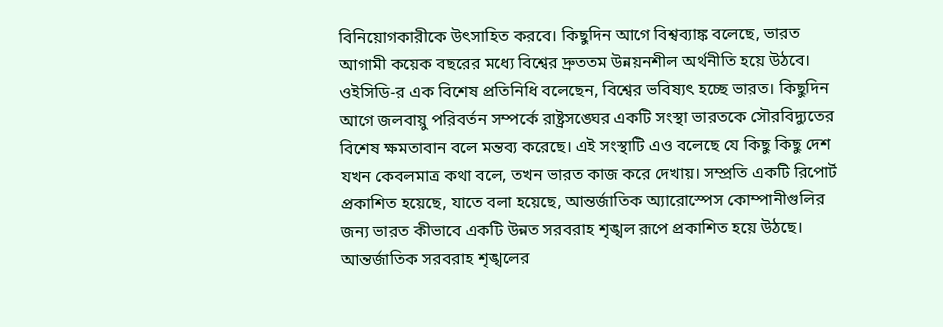বিনিয়োগকারীকে উৎসাহিত করবে। কিছুদিন আগে বিশ্বব্যাঙ্ক বলেছে, ভারত আগামী কয়েক বছরের মধ্যে বিশ্বের দ্রুততম উন্নয়নশীল অর্থনীতি হয়ে উঠবে। ওইসিডি-র এক বিশেষ প্রতিনিধি বলেছেন, বিশ্বের ভবিষ্যৎ হচ্ছে ভারত। কিছুদিন আগে জলবায়ু পরিবর্তন সম্পর্কে রাষ্ট্রসঙ্ঘের একটি সংস্থা ভারতকে সৌরবিদ্যুতের বিশেষ ক্ষমতাবান বলে মন্তব্য করেছে। এই সংস্থাটি এও বলেছে যে কিছু কিছু দেশ যখন কেবলমাত্র কথা বলে, তখন ভারত কাজ করে দেখায়। সম্প্রতি একটি রিপোর্ট প্রকাশিত হয়েছে, যাতে বলা হয়েছে, আন্তর্জাতিক অ্যারোস্পেস কোম্পানীগুলির জন্য ভারত কীভাবে একটি উন্নত সরবরাহ শৃঙ্খল রূপে প্রকাশিত হয়ে উঠছে। আন্তর্জাতিক সরবরাহ শৃঙ্খলের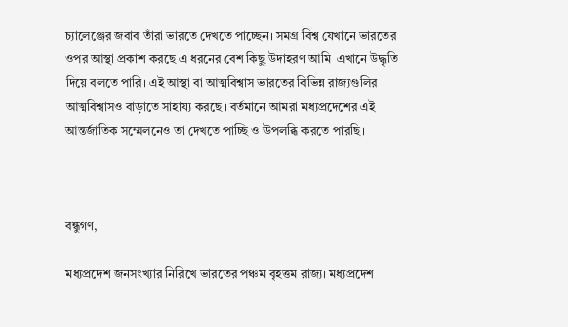চ্যালেঞ্জের জবাব তাঁরা ভারতে দেখতে পাচ্ছেন। সমগ্র বিশ্ব যেখানে ভারতের ওপর আস্থা প্রকাশ করছে এ ধরনের বেশ কিছু উদাহরণ আমি  এখানে উদ্ধৃতি দিয়ে বলতে পারি। এই আস্থা বা আত্মবিশ্বাস ভারতের বিভিন্ন রাজ্যগুলির আত্মবিশ্বাসও বাড়াতে সাহায্য করছে। বর্তমানে আমরা মধ্যপ্রদেশের এই আন্তর্জাতিক সম্মেলনেও তা দেখতে পাচ্ছি ও উপলব্ধি করতে পারছি।



বন্ধুগণ,

মধ্যপ্রদেশ জনসংখ্যার নিরিখে ভারতের পঞ্চম বৃহত্তম রাজ্য। মধ্যপ্রদেশ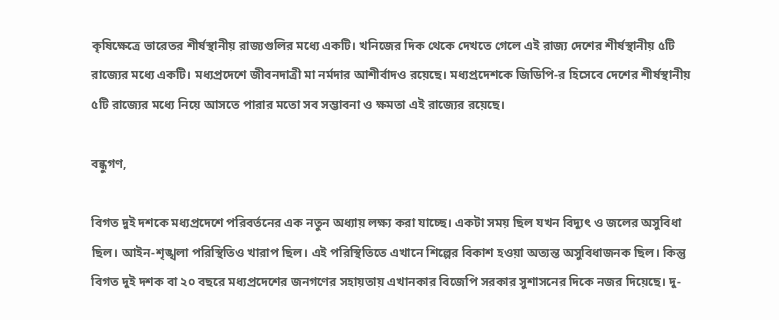কৃষিক্ষেত্রে ভারেতর শীর্ষস্থানীয় রাজ্যগুলির মধ্যে একটি। খনিজের দিক থেকে দেখতে গেলে এই রাজ্য দেশের শীর্ষস্থানীয় ৫টি রাজ্যের মধ্যে একটি। মধ্যপ্রদেশে জীবনদাত্রী মা নর্মদার আশীর্বাদও রয়েছে। মধ্যপ্রদেশকে জিডিপি-র হিসেবে দেশের শীর্ষস্থানীয় ৫টি রাজ্যের মধ্যে নিয়ে আসতে পারার মতো সব সম্ভাবনা ও ক্ষমতা এই রাজ্যের রয়েছে।

বন্ধুগণ,

বিগত দুই দশকে মধ্যপ্রদেশে পরিবর্তনের এক নতুন অধ্যায় লক্ষ্য করা যাচ্ছে। একটা সময় ছিল যখন বিদ্যুৎ ও জলের অসুবিধা ছিল। আইন-শৃঙ্খলা পরিস্থিতিও খারাপ ছিল। এই পরিস্থিতিতে এখানে শিল্পের বিকাশ হওয়া অত্যন্ত অসুবিধাজনক ছিল। কিন্তু বিগত দুই দশক বা ২০ বছরে মধ্যপ্রদেশের জনগণের সহায়তায় এখানকার বিজেপি সরকার সুশাসনের দিকে নজর দিয়েছে। দু-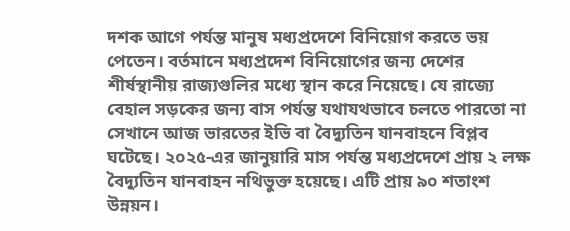দশক আগে পর্যন্ত মানুষ মধ্যপ্রদেশে বিনিয়োগ করতে ভয় পেতেন। বর্তমানে মধ্যপ্রদেশ বিনিয়োগের জন্য দেশের শীর্ষস্থানীয় রাজ্যগুলির মধ্যে স্থান করে নিয়েছে। যে রাজ্যে বেহাল সড়কের জন্য বাস পর্যন্ত যথাযথভাবে চলতে পারতো না সেখানে আজ ভারতের ইভি বা বৈদ্যুতিন যানবাহনে বিপ্লব ঘটেছে। ২০২৫-এর জানুয়ারি মাস পর্যন্ত মধ্যপ্রদেশে প্রায় ২ লক্ষ বৈদ্যুতিন যানবাহন নথিভুক্ত হয়েছে। এটি প্রায় ৯০ শতাংশ উন্নয়ন।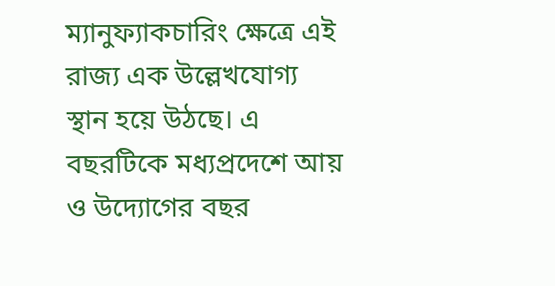ম্যানুফ্যাকচারিং ক্ষেত্রে এই রাজ্য এক উল্লেখযোগ্য স্থান হয়ে উঠছে। এ বছরটিকে মধ্যপ্রদেশে আয় ও উদ্যোগের বছর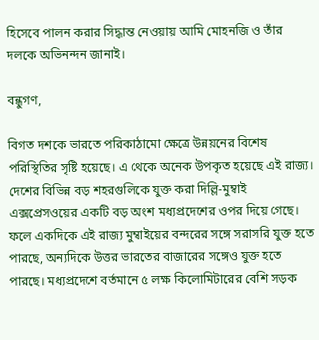হিসেবে পালন করার সিদ্ধান্ত নেওয়ায় আমি মোহনজি ও তাঁর দলকে অভিনন্দন জানাই।

বন্ধুগণ,

বিগত দশকে ভারতে পরিকাঠামো ক্ষেত্রে উন্নয়নের বিশেষ পরিস্থিতির সৃষ্টি হয়েছে। এ থেকে অনেক উপকৃত হয়েছে এই রাজ্য। দেশের বিভিন্ন বড় শহরগুলিকে যুক্ত করা দিল্লি-মুম্বাই এক্সপ্রেসওয়ের একটি বড় অংশ মধ্যপ্রদেশের ওপর দিয়ে গেছে। ফলে একদিকে এই রাজ্য মুম্বাইয়ের বন্দরের সঙ্গে সরাসরি যুক্ত হতে পারছে, অন্যদিকে উত্তর ভারতের বাজারের সঙ্গেও যুক্ত হতে পারছে। মধ্যপ্রদেশে বর্তমানে ৫ লক্ষ কিলোমিটারের বেশি সড়ক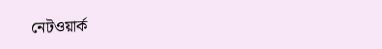নেটওয়ার্ক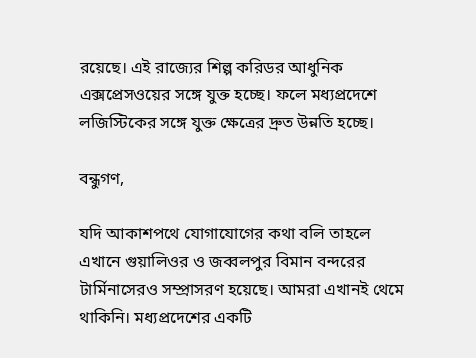রয়েছে। এই রাজ্যের শিল্প করিডর আধুনিক এক্সপ্রেসওয়ের সঙ্গে যুক্ত হচ্ছে। ফলে মধ্যপ্রদেশে লজিস্টিকের সঙ্গে যুক্ত ক্ষেত্রের দ্রুত উন্নতি হচ্ছে।

বন্ধুগণ,

যদি আকাশপথে যোগাযোগের কথা বলি তাহলে এখানে গুয়ালিওর ও জব্বলপুর বিমান বন্দরের টার্মিনাসেরও সম্প্রাসরণ হয়েছে। আমরা এখানই থেমে থাকিনি। মধ্যপ্রদেশের একটি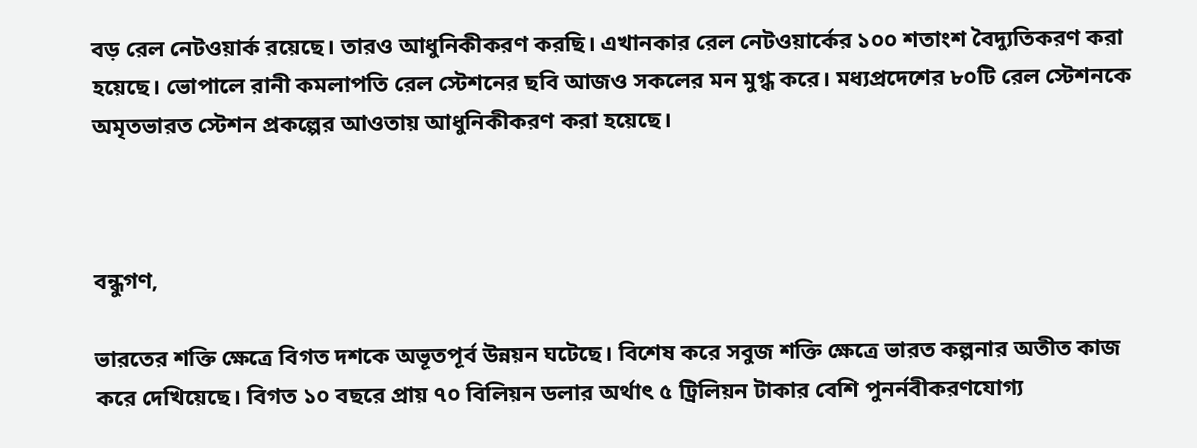বড় রেল নেটওয়ার্ক রয়েছে। তারও আধুনিকীকরণ করছি। এখানকার রেল নেটওয়ার্কের ১০০ শতাংশ বৈদ্যুতিকরণ করা হয়েছে। ভোপালে রানী কমলাপতি রেল স্টেশনের ছবি আজও সকলের মন মুগ্ধ করে। মধ্যপ্রদেশের ৮০টি রেল স্টেশনকে অমৃতভারত স্টেশন প্রকল্পের আওতায় আধুনিকীকরণ করা হয়েছে।



বন্ধুগণ,

ভারতের শক্তি ক্ষেত্রে বিগত দশকে অভূতপূর্ব উন্নয়ন ঘটেছে। বিশেষ করে সবুজ শক্তি ক্ষেত্রে ভারত কল্পনার অতীত কাজ করে দেখিয়েছে। বিগত ১০ বছরে প্রায় ৭০ বিলিয়ন ডলার অর্থাৎ ৫ ট্রিলিয়ন টাকার বেশি পুনর্নবীকরণযোগ্য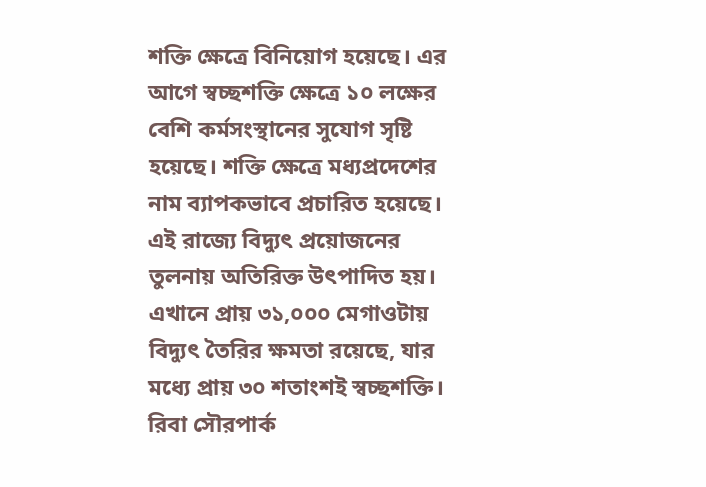শক্তি ক্ষেত্রে বিনিয়োগ হয়েছে। এর আগে স্বচ্ছশক্তি ক্ষেত্রে ১০ লক্ষের বেশি কর্মসংস্থানের সুযোগ সৃষ্টি হয়েছে। শক্তি ক্ষেত্রে মধ্যপ্রদেশের নাম ব্যাপকভাবে প্রচারিত হয়েছে। এই রাজ্যে বিদ্যুৎ প্রয়োজনের তুলনায় অতিরিক্ত উৎপাদিত হয়। এখানে প্রায় ৩১,০০০ মেগাওটায় বিদ্যুৎ তৈরির ক্ষমতা রয়েছে, যার মধ্যে প্রায় ৩০ শতাংশই স্বচ্ছশক্তি। রিবা সৌরপার্ক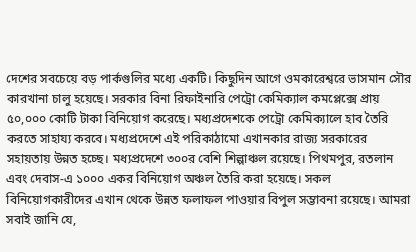দেশের সবচেয়ে বড় পার্কগুলির মধ্যে একটি। কিছুদিন আগে ওমকারেশ্বরে ভাসমান সৌর কারখানা চালু হয়েছে। সরকার বিনা রিফাইনারি পেট্রো কেমিক্যাল কমপ্লেক্সে প্রায় ৫০,০০০ কোটি টাকা বিনিয়োগ করেছে। মধ্যপ্রদেশকে পেট্রো কেমিক্যালে হাব তৈরি করতে সাহায্য করবে। মধ্যপ্রদেশে এই পরিকাঠামো এখানকার রাজ্য সরকারের সহায়তায় উন্নত হচ্ছে। মধ্যপ্রদেশে ৩০০র বেশি শিল্পাঞ্চল রয়েছে। পিথমপুর, রতলান এবং দেবাস-এ ১০০০ একর বিনিয়োগ অঞ্চল তৈরি করা হয়েছে। সকল বিনিয়োগকারীদের এখান থেকে উন্নত ফলাফল পাওয়ার বিপুল সম্ভাবনা রয়েছে। আমরা সবাই জানি যে,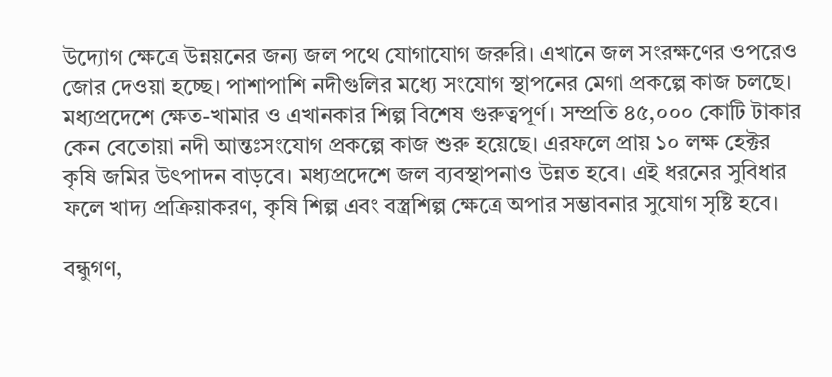উদ্যোগ ক্ষেত্রে উন্নয়নের জন্য জল পথে যোগাযোগ জরুরি। এখানে জল সংরক্ষণের ওপরেও জোর দেওয়া হচ্ছে। পাশাপাশি নদীগুলির মধ্যে সংযোগ স্থাপনের মেগা প্রকল্পে কাজ চলছে। মধ্যপ্রদেশে ক্ষেত-খামার ও এখানকার শিল্প বিশেষ গুরুত্বপূর্ণ। সম্প্রতি ৪৫,০০০ কোটি টাকার কেন বেতোয়া নদী আন্তঃসংযোগ প্রকল্পে কাজ শুরু হয়েছে। এরফলে প্রায় ১০ লক্ষ হেক্টর কৃষি জমির উৎপাদন বাড়বে। মধ্যপ্রদেশে জল ব্যবস্থাপনাও উন্নত হবে। এই ধরনের সুবিধার ফলে খাদ্য প্রক্রিয়াকরণ, কৃষি শিল্প এবং বস্ত্রশিল্প ক্ষেত্রে অপার সম্ভাবনার সুযোগ সৃষ্টি হবে।

বন্ধুগণ,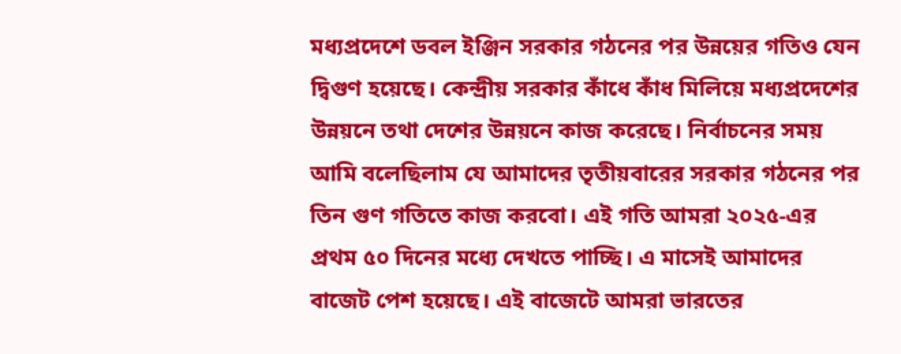মধ্যপ্রদেশে ডবল ইঞ্জিন সরকার গঠনের পর উন্নয়ের গতিও যেন দ্বিগুণ হয়েছে। কেন্দ্রীয় সরকার কাঁধে কাঁধ মিলিয়ে মধ্যপ্রদেশের উন্নয়নে তথা দেশের উন্নয়নে কাজ করেছে। নির্বাচনের সময় আমি বলেছিলাম যে আমাদের তৃতীয়বারের সরকার গঠনের পর তিন গুণ গতিতে কাজ করবো। এই গতি আমরা ২০২৫-এর প্রথম ৫০ দিনের মধ্যে দেখতে পাচ্ছি। এ মাসেই আমাদের বাজেট পেশ হয়েছে। এই বাজেটে আমরা ভারতের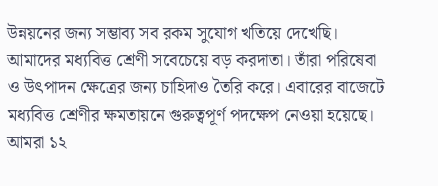উন্নয়নের জন্য সম্ভাব্য সব রকম সুযোগ খতিয়ে দেখেছি। আমাদের মধ্যবিত্ত শ্রেণী সবেচেয়ে বড় করদাতা। তাঁরা পরিষেবা ও উৎপাদন ক্ষেত্রের জন্য চাহিদাও তৈরি করে। এবারের বাজেটে মধ্যবিত্ত শ্রেণীর ক্ষমতায়নে গুরুত্বপূর্ণ পদক্ষেপ নেওয়া হয়েছে। আমরা ১২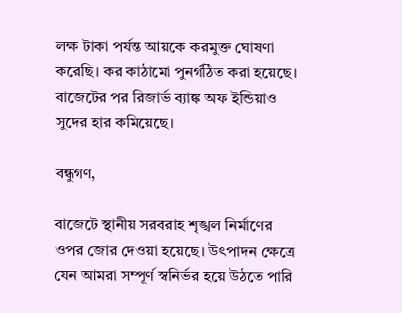লক্ষ টাকা পর্যন্ত আয়কে করমুক্ত ঘোষণা করেছি। কর কাঠামো পুনর্গঠিত করা হয়েছে। বাজেটের পর রিজার্ভ ব্যাঙ্ক অফ ইন্ডিয়াও সুদের হার কমিয়েছে।

বন্ধুগণ,

বাজেটে স্থানীয় সরবরাহ শৃঙ্খল নির্মাণের ওপর জোর দেওয়া হয়েছে। উৎপাদন ক্ষেত্রে যেন আমরা সম্পূর্ণ স্বনির্ভর হয়ে উঠতে পারি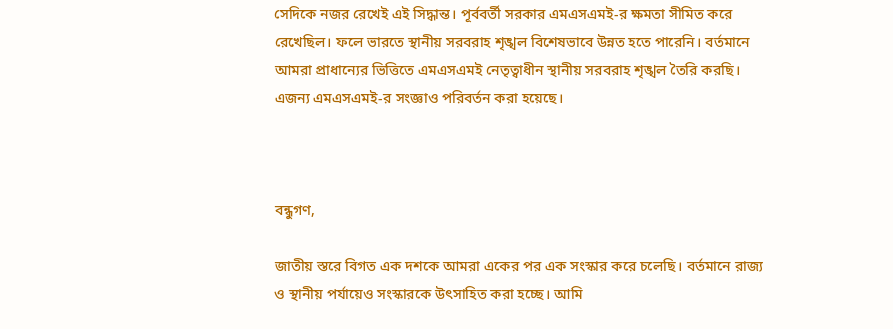সেদিকে নজর রেখেই এই সিদ্ধান্ত। পূর্ববর্তী সরকার এমএসএমই-র ক্ষমতা সীমিত করে রেখেছিল। ফলে ভারতে স্থানীয় সরবরাহ শৃঙ্খল বিশেষভাবে উন্নত হতে পারেনি। বর্তমানে আমরা প্রাধান্যের ভিত্তিতে এমএসএমই নেতৃত্বাধীন স্থানীয় সরবরাহ শৃঙ্খল তৈরি করছি। এজন্য এমএসএমই-র সংজ্ঞাও পরিবর্তন করা হয়েছে।



বন্ধুগণ,

জাতীয় স্তরে বিগত এক দশকে আমরা একের পর এক সংস্কার করে চলেছি। বর্তমানে রাজ্য ও স্থানীয় পর্যায়েও সংস্কারকে উৎসাহিত করা হচ্ছে। আমি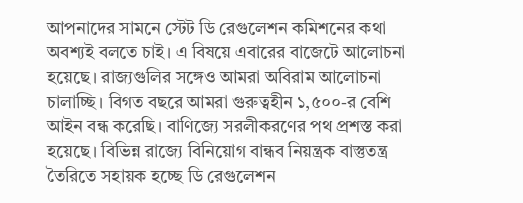আপনাদের সামনে স্টেট ডি রেগুলেশন কমিশনের কথা অবশ্যই বলতে চাই। এ বিষয়ে এবারের বাজেটে আলোচনা হয়েছে। রাজ্যগুলির সঙ্গেও আমরা অবিরাম আলোচনা চালাচ্ছি। বিগত বছরে আমরা গুরুত্বহীন ১,৫০০-র বেশি আইন বন্ধ করেছি। বাণিজ্যে সরলীকরণের পথ প্রশস্ত করা হয়েছে। বিভিন্ন রাজ্যে বিনিয়োগ বান্ধব নিয়ন্ত্রক বাস্তুতন্ত্র তৈরিতে সহায়ক হচ্ছে ডি রেগুলেশন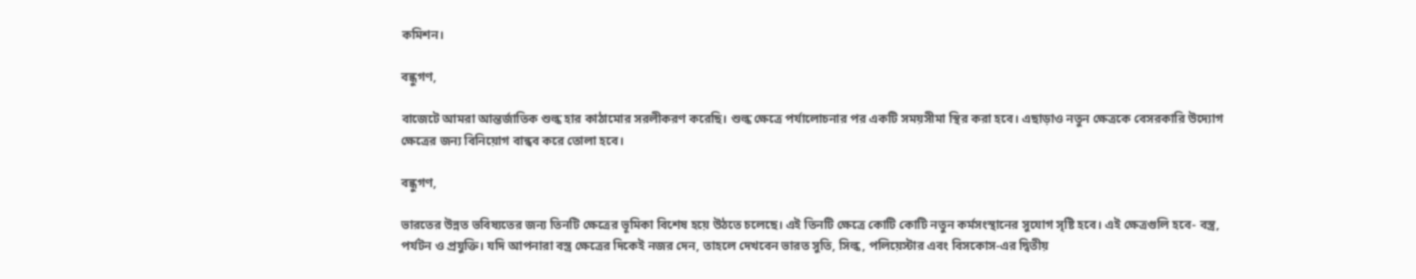কমিশন।

বন্ধুগণ,

বাজেটে আমরা আন্তর্জাতিক শুল্ক হার কাঠামোর সরলীকরণ করেছি। শুল্ক ক্ষেত্রে পর্যালোচনার পর একটি সময়সীমা স্থির করা হবে। এছাড়াও নতুন ক্ষেত্রকে বেসরকারি উদ্যোগ ক্ষেত্রের জন্য বিনিয়োগ বান্ধব করে তোলা হবে।

বন্ধুগণ,

ভারতের উন্নত ভবিষ্যতের জন্য তিনটি ক্ষেত্রের ভূমিকা বিশেষ হয়ে উঠতে চলেছে। এই তিনটি ক্ষেত্রে কোটি কোটি নতুন কর্মসংস্থানের সুযোগ সৃষ্টি হবে। এই ক্ষেত্রগুলি হবে- বস্ত্র, পর্যটন ও প্রযুক্তি। যদি আপনারা বস্ত্র ক্ষেত্রের দিকেই নজর দেন, তাহলে দেখবেন ভারত সুতি, সিল্ক, পলিয়েস্টার এবং বিসকোস-এর দ্বিতীয়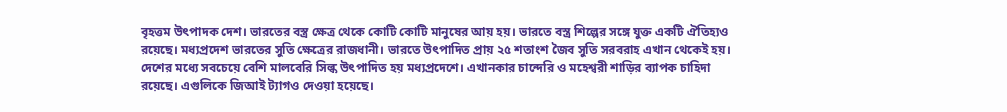বৃহত্তম উৎপাদক দেশ। ভারতের বস্ত্র ক্ষেত্র থেকে কোটি কোটি মানুষের আয় হয়। ভারতে বস্ত্র শিল্পের সঙ্গে যুক্ত একটি ঐতিহ্যও রয়েছে। মধ্যপ্রদেশ ভারতের সুতি ক্ষেত্রের রাজধানী। ভারতে উৎপাদিত প্রায় ২৫ শতাংশ জৈব সুতি সরবরাহ এখান থেকেই হয়। দেশের মধ্যে সবচেয়ে বেশি মালবেরি সিল্ক উৎপাদিত হয় মধ্যপ্রদেশে। এখানকার চান্দেরি ও মহেশ্বরী শাড়ির ব্যাপক চাহিদা রয়েছে। এগুলিকে জিআই ট্যাগও দেওয়া হয়েছে।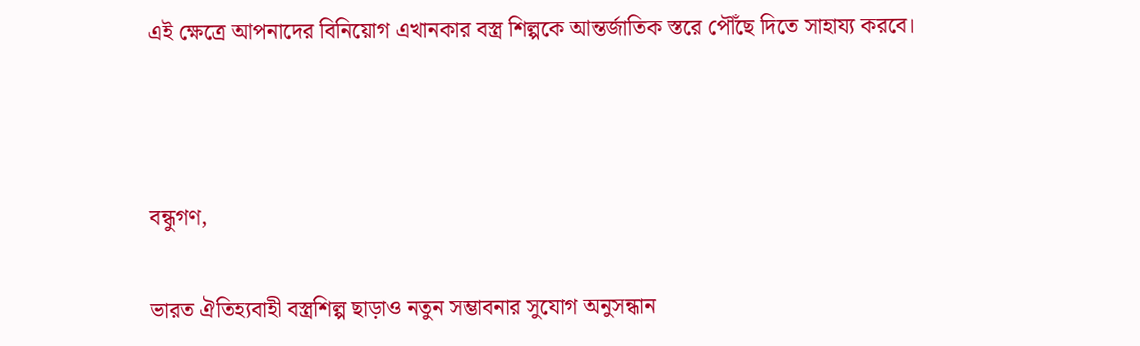এই ক্ষেত্রে আপনাদের বিনিয়োগ এখানকার বস্ত্র শিল্পকে আন্তর্জাতিক স্তরে পৌঁছে দিতে সাহায্য করবে।



বন্ধুগণ,

ভারত ঐতিহ্যবাহী বস্ত্রশিল্প ছাড়াও নতুন সম্ভাবনার সুযোগ অনুসন্ধান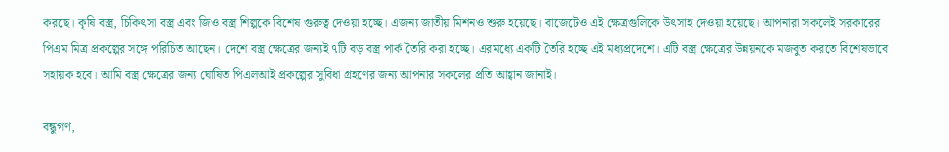করছে। কৃষি বস্ত্র, চিকিৎসা বস্ত্র এবং জিও বস্ত্র শিল্পকে বিশেষ গুরুত্ব দেওয়া হচ্ছে। এজন্য জাতীয় মিশনও শুরু হয়েছে। বাজেটেও এই ক্ষেত্রগুলিকে উৎসাহ দেওয়া হয়েছে। আপনারা সকলেই সরকারের পিএম মিত্র প্রকল্পের সঙ্গে পরিচিত আছেন। দেশে বস্ত্র ক্ষেত্রের জন্যই ৭টি বড় বস্ত্র পার্ক তৈরি করা হচ্ছে। এরমধ্যে একটি তৈরি হচ্ছে এই মধ্যপ্রদেশে। এটি বস্ত্র ক্ষেত্রের উন্নয়নকে মজবুত করতে বিশেষভাবে সহায়ক হবে। আমি বস্ত্র ক্ষেত্রের জন্য ঘোষিত পিএলআই প্রকল্পের সুবিধা গ্রহণের জন্য আপনার সকলের প্রতি আহ্বান জানাই।

বন্ধুগণ,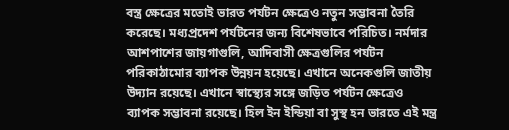বস্ত্র ক্ষেত্রের মতোই ভারত পর্যটন ক্ষেত্রেও নতুন সম্ভাবনা তৈরি করেছে। মধ্যপ্রদেশ পর্যটনের জন্য বিশেষভাবে পরিচিত। নর্মদার আশপাশের জায়গাগুলি, আদিবাসী ক্ষেত্রগুলির পর্যটন পরিকাঠামোর ব্যাপক উন্নয়ন হয়েছে। এখানে অনেকগুলি জাতীয় উদ্যান রয়েছে। এখানে স্বাস্থ্যের সঙ্গে জড়িত পর্যটন ক্ষেত্রেও ব্যাপক সম্ভাবনা রয়েছে। হিল ইন ইন্ডিয়া বা সুস্থ হন ভারতে এই মন্ত্র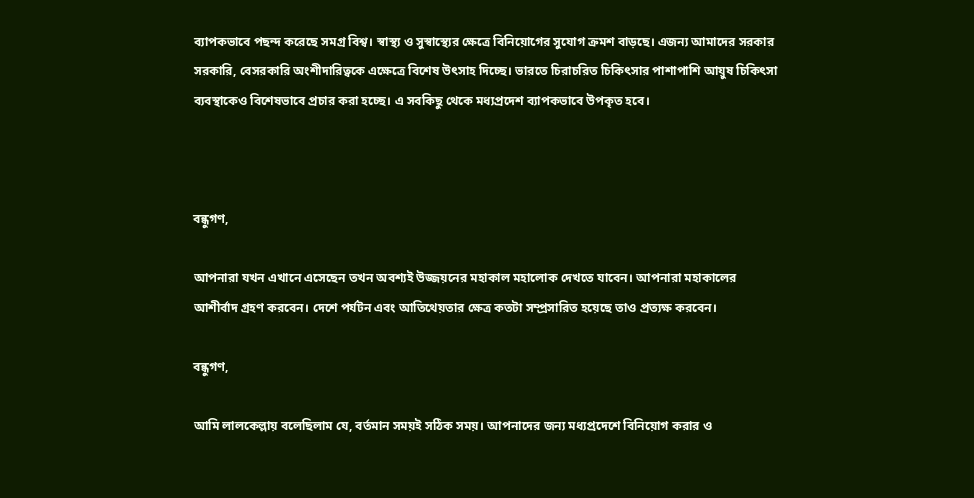ব্যাপকভাবে পছন্দ করেছে সমগ্র বিশ্ব। স্বাস্থ্য ও সুস্বাস্থ্যের ক্ষেত্রে বিনিয়োগের সুযোগ ক্রমশ বাড়ছে। এজন্য আমাদের সরকার সরকারি, বেসরকারি অংশীদারিত্বকে এক্ষেত্রে বিশেষ উৎসাহ দিচ্ছে। ভারতে চিরাচরিত চিকিৎসার পাশাপাশি আয়ুষ চিকিৎসা ব্যবস্থাকেও বিশেষভাবে প্রচার করা হচ্ছে। এ সবকিছু থেকে মধ্যপ্রদেশ ব্যাপকভাবে উপকৃত হবে।



বন্ধুগণ,

আপনারা যখন এখানে এসেছেন তখন অবশ্যই উজ্জয়নের মহাকাল মহালোক দেখতে যাবেন। আপনারা মহাকালের আশীর্বাদ গ্রহণ করবেন। দেশে পর্যটন এবং আতিথেয়তার ক্ষেত্র কতটা সম্প্রসারিত হয়েছে তাও প্রত্যক্ষ করবেন।

বন্ধুগণ,

আমি লালকেল্লায় বলেছিলাম যে, বর্তমান সময়ই সঠিক সময়। আপনাদের জন্য মধ্যপ্রদেশে বিনিয়োগ করার ও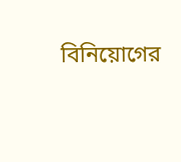বিনিয়োগের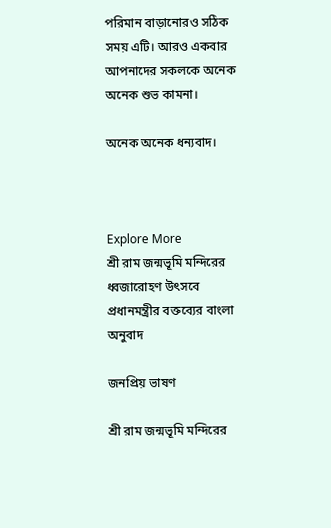পরিমান বাড়ানোরও সঠিক সময় এটি। আরও একবার আপনাদের সকলকে অনেক অনেক শুভ কামনা।

অনেক অনেক ধন্যবাদ।



Explore More
শ্রী রাম জন্মভূমি মন্দিরের ধ্বজারোহণ উৎসবে প্রধানমন্ত্রীর বক্তব্যের বাংলা অনুবাদ

জনপ্রিয় ভাষণ

শ্রী রাম জন্মভূমি মন্দিরের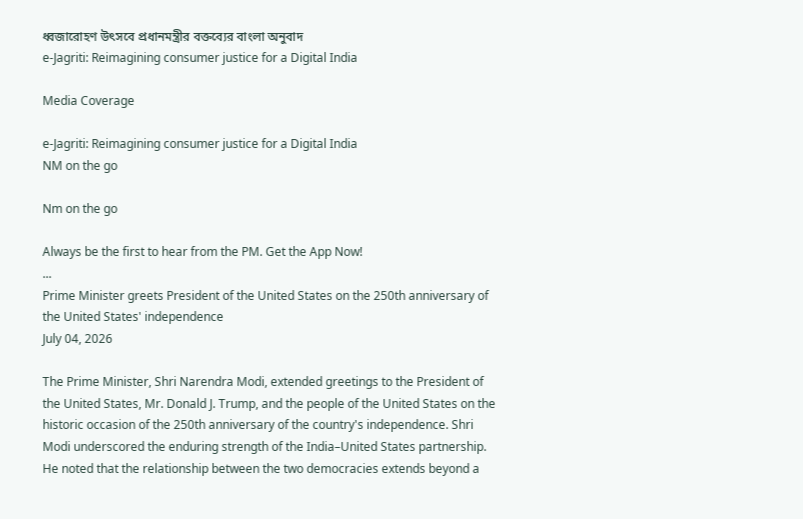ধ্বজারোহণ উৎসবে প্রধানমন্ত্রীর বক্তব্যের বাংলা অনুবাদ
e-Jagriti: Reimagining consumer justice for a Digital India

Media Coverage

e-Jagriti: Reimagining consumer justice for a Digital India
NM on the go

Nm on the go

Always be the first to hear from the PM. Get the App Now!
...
Prime Minister greets President of the United States on the 250th anniversary of the United States' independence
July 04, 2026

The Prime Minister, Shri Narendra Modi, extended greetings to the President of the United States, Mr. Donald J. Trump, and the people of the United States on the historic occasion of the 250th anniversary of the country's independence. Shri Modi underscored the enduring strength of the India–United States partnership. He noted that the relationship between the two democracies extends beyond a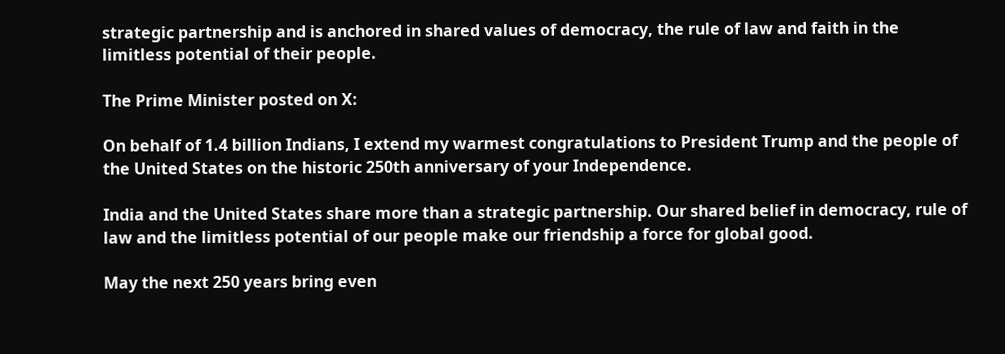strategic partnership and is anchored in shared values of democracy, the rule of law and faith in the limitless potential of their people.

The Prime Minister posted on X:

On behalf of 1.4 billion Indians, I extend my warmest congratulations to President Trump and the people of the United States on the historic 250th anniversary of your Independence.

India and the United States share more than a strategic partnership. Our shared belief in democracy, rule of law and the limitless potential of our people make our friendship a force for global good.

May the next 250 years bring even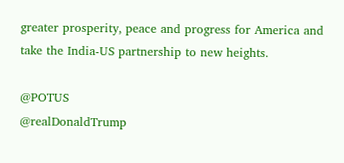greater prosperity, peace and progress for America and take the India-US partnership to new heights.

@POTUS
@realDonaldTrump